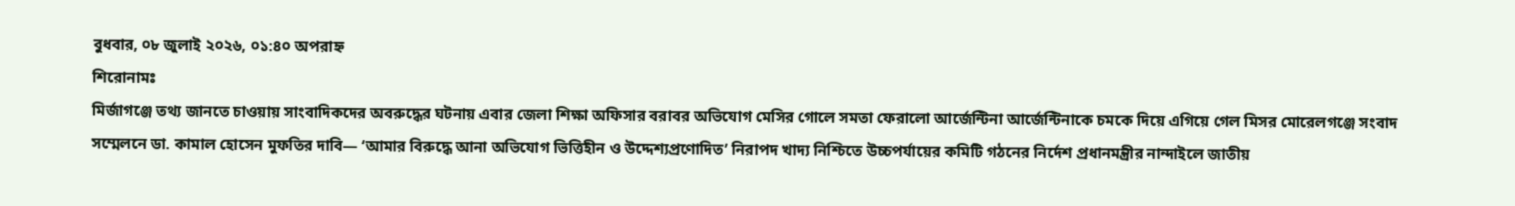বুধবার, ০৮ জুলাই ২০২৬, ০১:৪০ অপরাহ্ন
শিরোনামঃ
মির্জাগঞ্জে তথ্য জানতে চাওয়ায় সাংবাদিকদের অবরুদ্ধের ঘটনায় এবার জেলা শিক্ষা অফিসার বরাবর অভিযোগ মেসির গোলে সমতা ফেরালো আর্জেন্টিনা আর্জেন্টিনাকে চমকে দিয়ে এগিয়ে গেল মিসর মোরেলগঞ্জে সংবাদ সম্মেলনে ডা. কামাল হোসেন মুফতির দাবি— ‘আমার বিরুদ্ধে আনা অভিযোগ ভিত্তিহীন ও উদ্দেশ্যপ্রণোদিত’ নিরাপদ খাদ্য নিশ্চিতে উচ্চপর্যায়ের কমিটি গঠনের নির্দেশ প্রধানমন্ত্রীর নান্দাইলে জাতীয়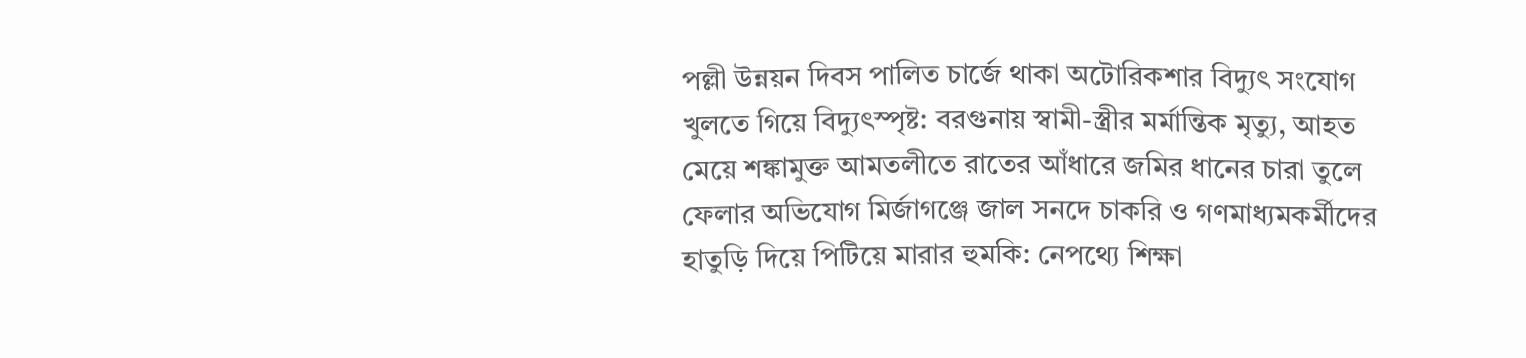পল্লী উন্নয়ন দিবস পালিত চার্জে থাকা অটোরিকশার বিদ্যুৎ সংযোগ খুলতে গিয়ে বিদ্যুৎস্পৃষ্ট: বরগুনায় স্বামী-স্ত্রীর মর্মান্তিক মৃত্যু, আহত মেয়ে শঙ্কামুক্ত আমতলীতে রাতের আঁধারে জমির ধানের চারা তুলে ফেলার অভিযোগ মির্জাগঞ্জে জাল সনদে চাকরি ও গণমাধ্যমকর্মীদের হাতুড়ি দিয়ে পিটিয়ে মারার হুমকি: নেপথ্যে শিক্ষা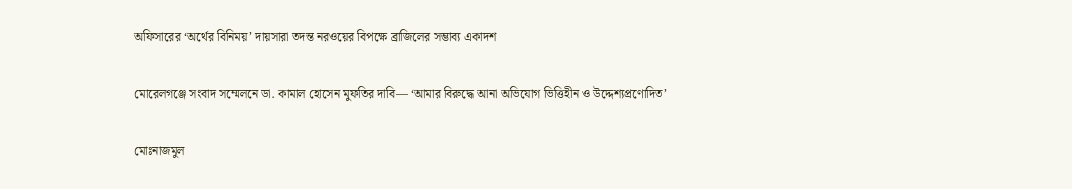অফিসারের ‘অর্থের বিনিময়’ দায়সারা তদন্ত নরওয়ের বিপক্ষে ব্রাজিলের সম্ভাব্য একাদশ

মোরেলগঞ্জে সংবাদ সম্মেলনে ডা. কামাল হোসেন মুফতির দাবি— ‘আমার বিরুদ্ধে আনা অভিযোগ ভিত্তিহীন ও উদ্দেশ্যপ্রণোদিত’

মোঃনাজমুল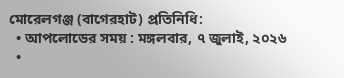মোরেলগঞ্জ (বাগেরহাট) প্রতিনিধি:
  • আপলোডের সময় : মঙ্গলবার, ৭ জুলাই, ২০২৬
  •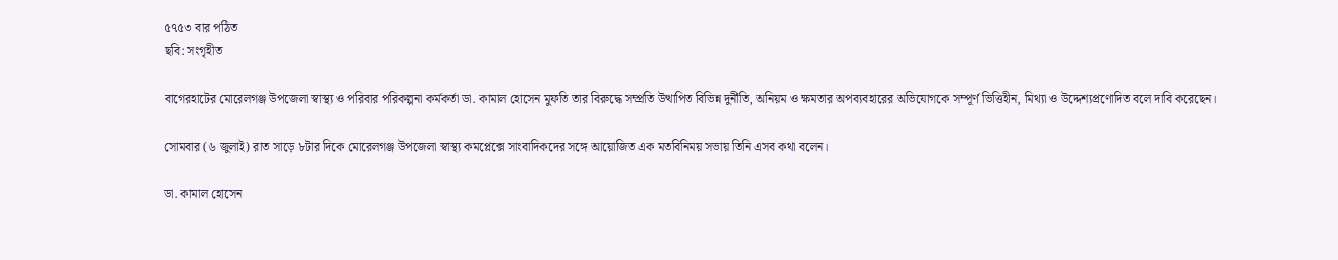৫৭৫৩ বার পঠিত
ছবি: সংগৃহীত

বাগেরহাটের মোরেলগঞ্জ উপজেলা স্বাস্থ্য ও পরিবার পরিকল্পনা কর্মকর্তা ডা. কামাল হোসেন মুফতি তার বিরুদ্ধে সম্প্রতি উত্থাপিত বিভিন্ন দুর্নীতি, অনিয়ম ও ক্ষমতার অপব্যবহারের অভিযোগকে সম্পূর্ণ ভিত্তিহীন, মিথ্যা ও উদ্দেশ্যপ্রণোদিত বলে দাবি করেছেন।

সোমবার (৬ জুলাই) রাত সাড়ে ৮টার দিকে মোরেলগঞ্জ উপজেলা স্বাস্থ্য কমপ্লেক্সে সাংবাদিকদের সঙ্গে আয়োজিত এক মতবিনিময় সভায় তিনি এসব কথা বলেন।

ডা. কামাল হোসেন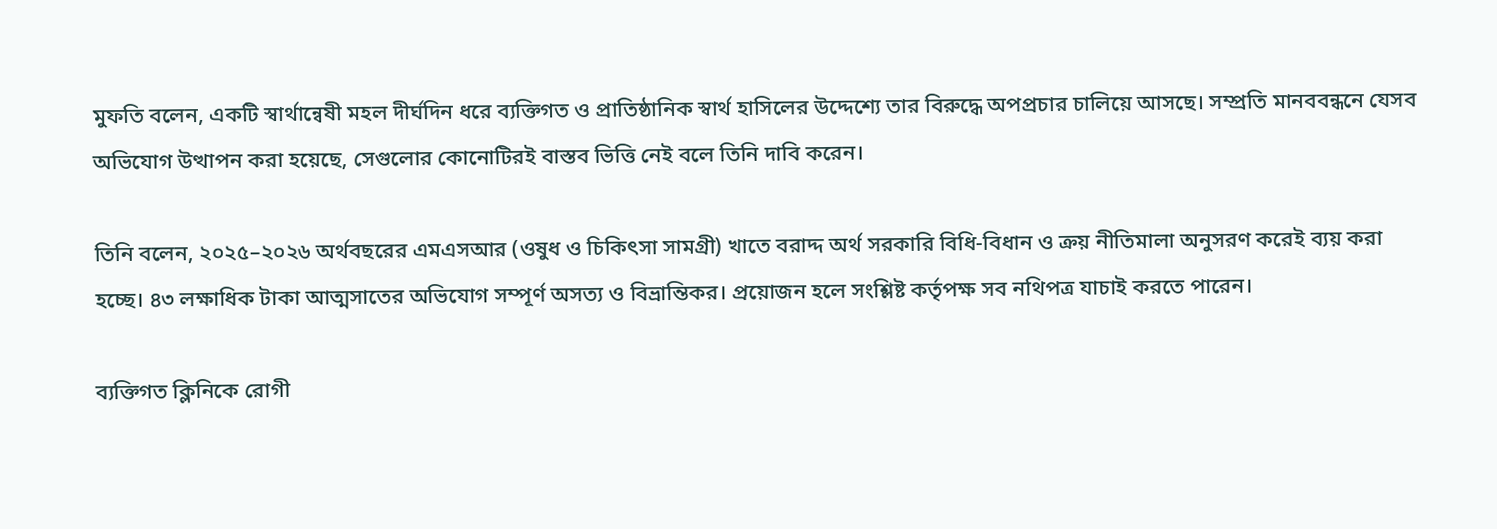মুফতি বলেন, একটি স্বার্থান্বেষী মহল দীর্ঘদিন ধরে ব্যক্তিগত ও প্রাতিষ্ঠানিক স্বার্থ হাসিলের উদ্দেশ্যে তার বিরুদ্ধে অপপ্রচার চালিয়ে আসছে। সম্প্রতি মানববন্ধনে যেসব অভিযোগ উত্থাপন করা হয়েছে, সেগুলোর কোনোটিরই বাস্তব ভিত্তি নেই বলে তিনি দাবি করেন।

তিনি বলেন, ২০২৫–২০২৬ অর্থবছরের এমএসআর (ওষুধ ও চিকিৎসা সামগ্রী) খাতে বরাদ্দ অর্থ সরকারি বিধি-বিধান ও ক্রয় নীতিমালা অনুসরণ করেই ব্যয় করা হচ্ছে। ৪৩ লক্ষাধিক টাকা আত্মসাতের অভিযোগ সম্পূর্ণ অসত্য ও বিভ্রান্তিকর। প্রয়োজন হলে সংশ্লিষ্ট কর্তৃপক্ষ সব নথিপত্র যাচাই করতে পারেন।

ব্যক্তিগত ক্লিনিকে রোগী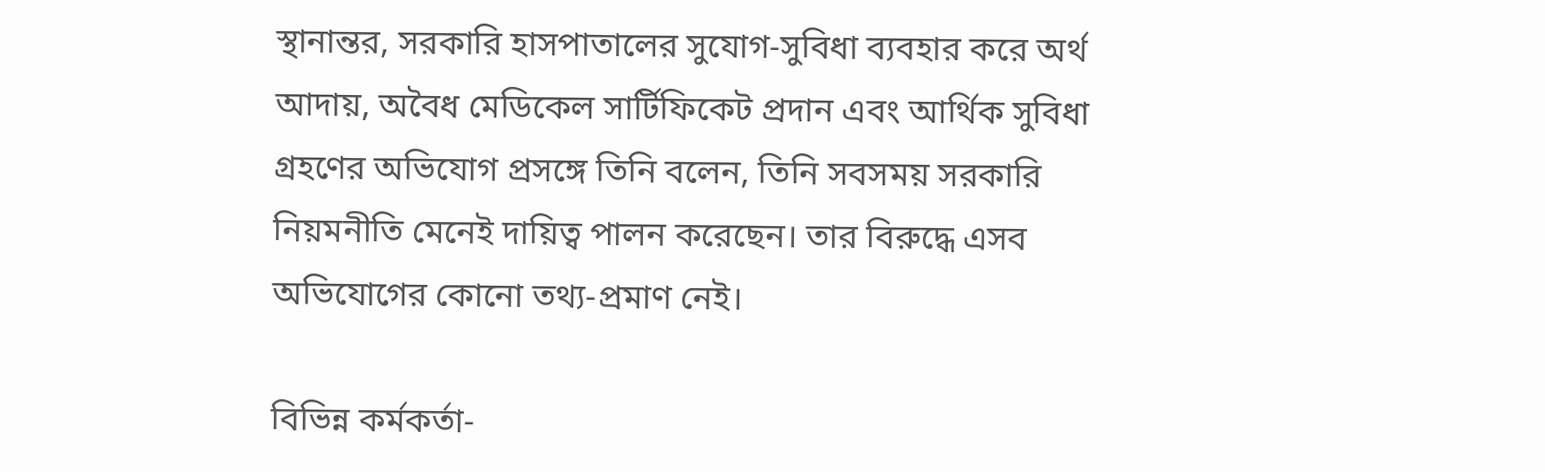স্থানান্তর, সরকারি হাসপাতালের সুযোগ-সুবিধা ব্যবহার করে অর্থ আদায়, অবৈধ মেডিকেল সার্টিফিকেট প্রদান এবং আর্থিক সুবিধা গ্রহণের অভিযোগ প্রসঙ্গে তিনি বলেন, তিনি সবসময় সরকারি নিয়মনীতি মেনেই দায়িত্ব পালন করেছেন। তার বিরুদ্ধে এসব অভিযোগের কোনো তথ্য-প্রমাণ নেই।

বিভিন্ন কর্মকর্তা-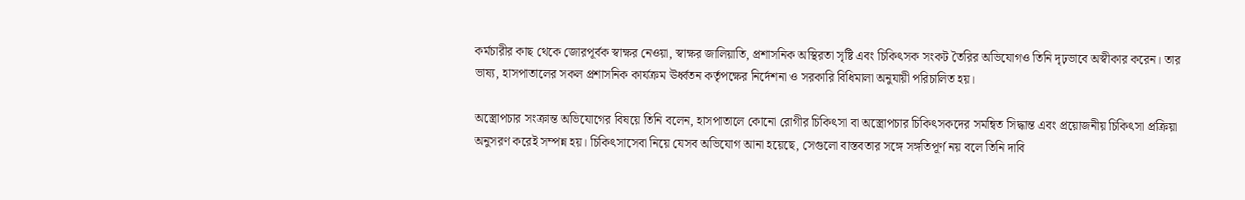কর্মচারীর কাছ থেকে জোরপূর্বক স্বাক্ষর নেওয়া, স্বাক্ষর জালিয়াতি, প্রশাসনিক অস্থিরতা সৃষ্টি এবং চিকিৎসক সংকট তৈরির অভিযোগও তিনি দৃঢ়ভাবে অস্বীকার করেন। তার ভাষ্য, হাসপাতালের সকল প্রশাসনিক কার্যক্রম ঊর্ধ্বতন কর্তৃপক্ষের নির্দেশনা ও সরকারি বিধিমালা অনুযায়ী পরিচালিত হয়।

অস্ত্রোপচার সংক্রান্ত অভিযোগের বিষয়ে তিনি বলেন, হাসপাতালে কোনো রোগীর চিকিৎসা বা অস্ত্রোপচার চিকিৎসকদের সমন্বিত সিদ্ধান্ত এবং প্রয়োজনীয় চিকিৎসা প্রক্রিয়া অনুসরণ করেই সম্পন্ন হয়। চিকিৎসাসেবা নিয়ে যেসব অভিযোগ আনা হয়েছে, সেগুলো বাস্তবতার সঙ্গে সঙ্গতিপূর্ণ নয় বলে তিনি দাবি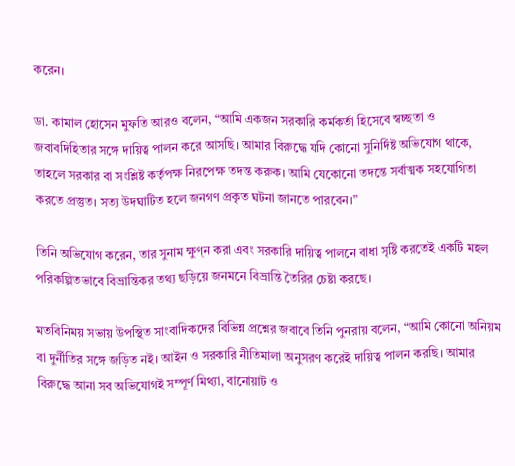করেন।

ডা. কামাল হোসেন মুফতি আরও বলেন, “আমি একজন সরকারি কর্মকর্তা হিসেবে স্বচ্ছতা ও জবাবদিহিতার সঙ্গে দায়িত্ব পালন করে আসছি। আমার বিরুদ্ধে যদি কোনো সুনির্দিষ্ট অভিযোগ থাকে, তাহলে সরকার বা সংশ্লিষ্ট কর্তৃপক্ষ নিরপেক্ষ তদন্ত করুক। আমি যেকোনো তদন্তে সর্বাত্মক সহযোগিতা করতে প্রস্তুত। সত্য উদঘাটিত হলে জনগণ প্রকৃত ঘটনা জানতে পারবেন।”

তিনি অভিযোগ করেন, তার সুনাম ক্ষুণ্ন করা এবং সরকারি দায়িত্ব পালনে বাধা সৃষ্টি করতেই একটি মহল পরিকল্পিতভাবে বিভ্রান্তিকর তথ্য ছড়িয়ে জনমনে বিভ্রান্তি তৈরির চেষ্টা করছে।

মতবিনিময় সভায় উপস্থিত সাংবাদিকদের বিভিন্ন প্রশ্নের জবাবে তিনি পুনরায় বলেন, “আমি কোনো অনিয়ম বা দুর্নীতির সঙ্গে জড়িত নই। আইন ও সরকারি নীতিমালা অনুসরণ করেই দায়িত্ব পালন করছি। আমার বিরুদ্ধে আনা সব অভিযোগই সম্পূর্ণ মিথ্যা, বানোয়াট ও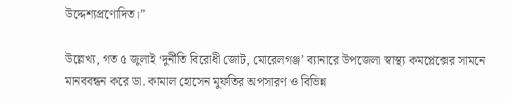উদ্দেশ্যপ্রণোদিত।”

উল্লেখ্য, গত ৫ জুলাই ‘দুর্নীতি বিরোধী জোট, মোরেলগঞ্জ’ ব্যানারে উপজেলা স্বাস্থ্য কমপ্লেক্সের সামনে মানববন্ধন করে ডা. কামাল হোসেন মুফতির অপসারণ ও বিভিন্ন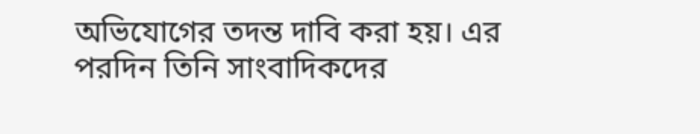অভিযোগের তদন্ত দাবি করা হয়। এর পরদিন তিনি সাংবাদিকদের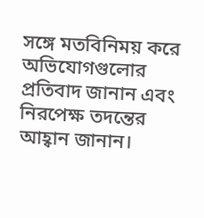সঙ্গে মতবিনিময় করে অভিযোগগুলোর প্রতিবাদ জানান এবং নিরপেক্ষ তদন্তের আহ্বান জানান।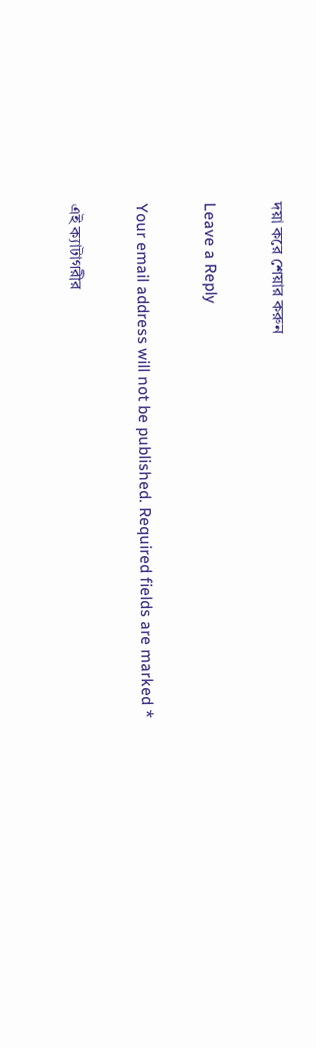দয়া করে শেয়ার করুন

Leave a Reply

Your email address will not be published. Required fields are marked *

এই ক্যাটাগরীর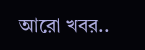আরো খবর..